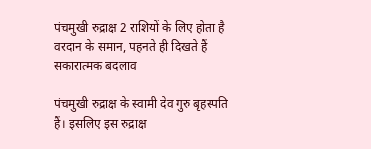पंचमुखी रुद्राक्ष 2 राशियों के लिए होता है वरदान के समान, पहनते ही दिखते हैं सकारात्मक बदलाव

पंचमुखी रुद्राक्ष के स्वामी देव गुरु बृहस्पति हैं। इसलिए इस रुद्राक्ष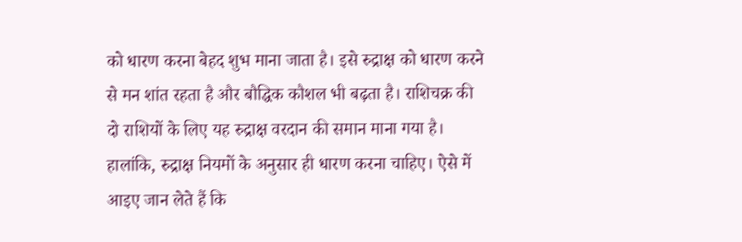को धारण करना बेहद शुभ माना जाता है। इसे रुद्राक्ष को धारण करने से मन शांत रहता है और बौद्धिक कौशल भी बढ़ता है। राशिचक्र की दो राशियों के लिए यह रुद्राक्ष वरदान की समान माना गया है। हालांकि, रुद्राक्ष नियमों के अनुसार ही धारण करना चाहिए। ऐसे में आइए जान लेते हैं कि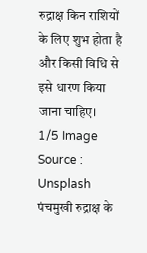रुद्राक्ष किन राशियों के लिए शुभ होता है और किसी विधि से इसे धारण किया जाना चाहिए।
1/5 Image Source : Unsplash
पंचमुखी रुद्राक्ष के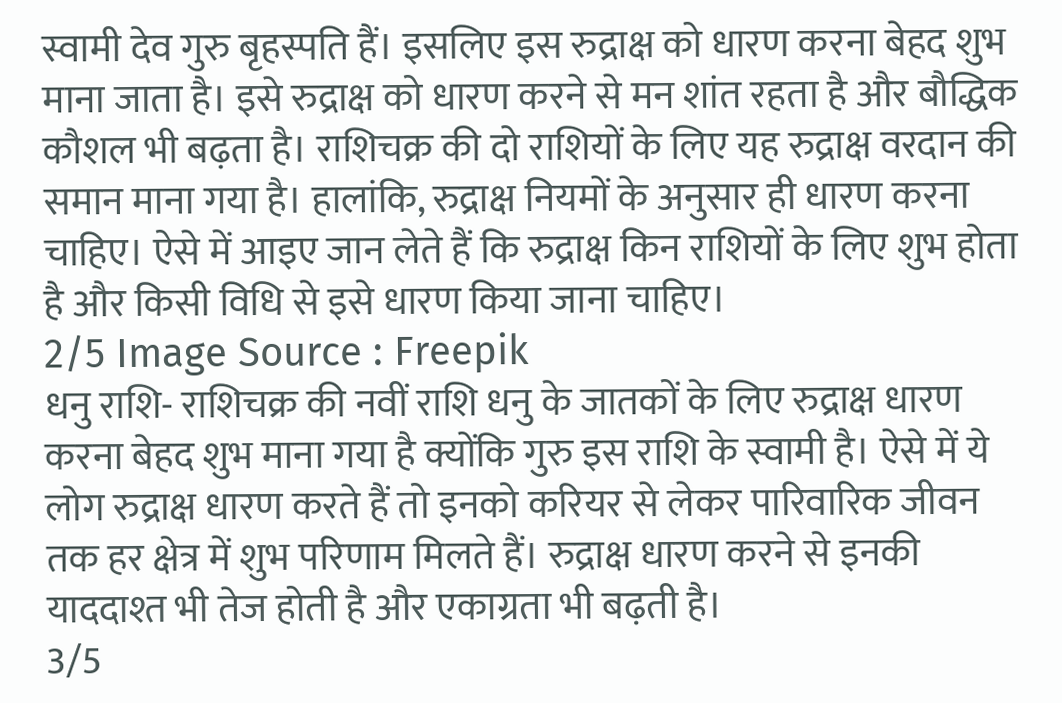स्वामी देव गुरु बृहस्पति हैं। इसलिए इस रुद्राक्ष को धारण करना बेहद शुभ माना जाता है। इसे रुद्राक्ष को धारण करने से मन शांत रहता है और बौद्धिक कौशल भी बढ़ता है। राशिचक्र की दो राशियों के लिए यह रुद्राक्ष वरदान की समान माना गया है। हालांकि, रुद्राक्ष नियमों के अनुसार ही धारण करना चाहिए। ऐसे में आइए जान लेते हैं कि रुद्राक्ष किन राशियों के लिए शुभ होता है और किसी विधि से इसे धारण किया जाना चाहिए।
2/5 Image Source : Freepik
धनु राशि- राशिचक्र की नवीं राशि धनु के जातकों के लिए रुद्राक्ष धारण करना बेहद शुभ माना गया है क्योंकि गुरु इस राशि के स्वामी है। ऐसे में ये लोग रुद्राक्ष धारण करते हैं तो इनको करियर से लेकर पारिवारिक जीवन तक हर क्षेत्र में शुभ परिणाम मिलते हैं। रुद्राक्ष धारण करने से इनकी याददाश्त भी तेज होती है और एकाग्रता भी बढ़ती है।
3/5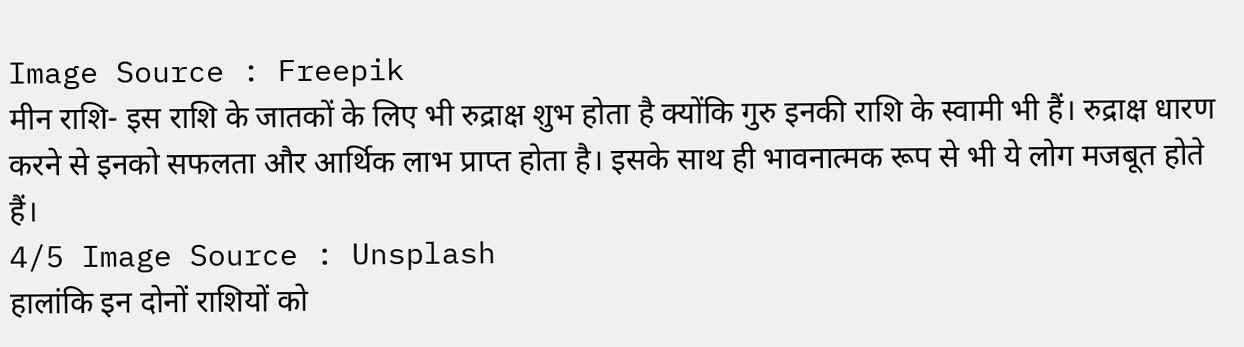Image Source : Freepik
मीन राशि- इस राशि के जातकों के लिए भी रुद्राक्ष शुभ होता है क्योंकि गुरु इनकी राशि के स्वामी भी हैं। रुद्राक्ष धारण करने से इनको सफलता और आर्थिक लाभ प्राप्त होता है। इसके साथ ही भावनात्मक रूप से भी ये लोग मजबूत होते हैं।
4/5 Image Source : Unsplash
हालांकि इन दोनों राशियों को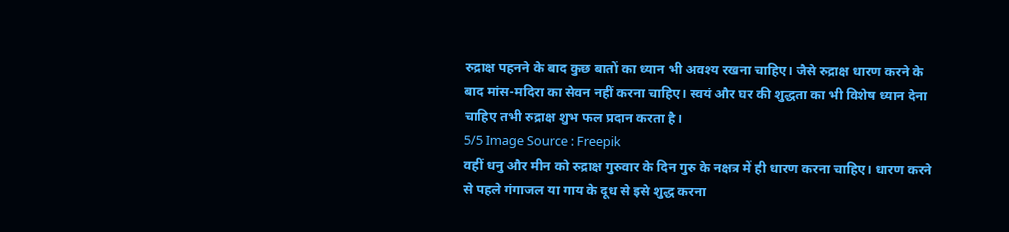रुद्राक्ष पहनने के बाद कुछ बातों का ध्यान भी अवश्य रखना चाहिए। जैसे रुद्राक्ष धारण करने के बाद मांस-मदिरा का सेवन नहीं करना चाहिए। स्वयं और घर की शुद्धता का भी विशेष ध्यान देना चाहिए तभी रुद्राक्ष शुभ फल प्रदान करता है।
5/5 Image Source : Freepik
वहीं धनु और मीन को रुद्राक्ष गुरुवार के दिन गुरु के नक्षत्र में ही धारण करना चाहिए। धारण करने से पहले गंगाजल या गाय के दूध से इसे शुद्ध करना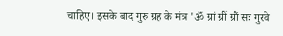चाहिए। इसके बाद गुरु ग्रह के मंत्र 'ॐ ग्रां ग्रीं ग्रौं सः गुरवे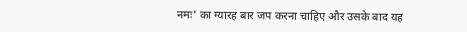नमः' का ग्यारह बार जप करना चाहिए और उसके बाद यह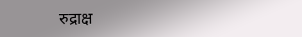रुद्राक्ष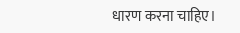धारण करना चाहिए।